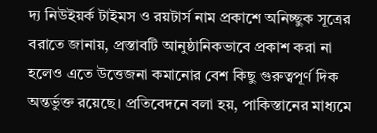দ্য নিউইয়র্ক টাইমস ও রয়টার্স নাম প্রকাশে অনিচ্ছুক সূত্রের বরাতে জানায়, প্রস্তাবটি আনুষ্ঠানিকভাবে প্রকাশ করা না হলেও এতে উত্তেজনা কমানোর বেশ কিছু গুরুত্বপূর্ণ দিক অন্তর্ভুক্ত রয়েছে। প্রতিবেদনে বলা হয়, পাকিস্তানের মাধ্যমে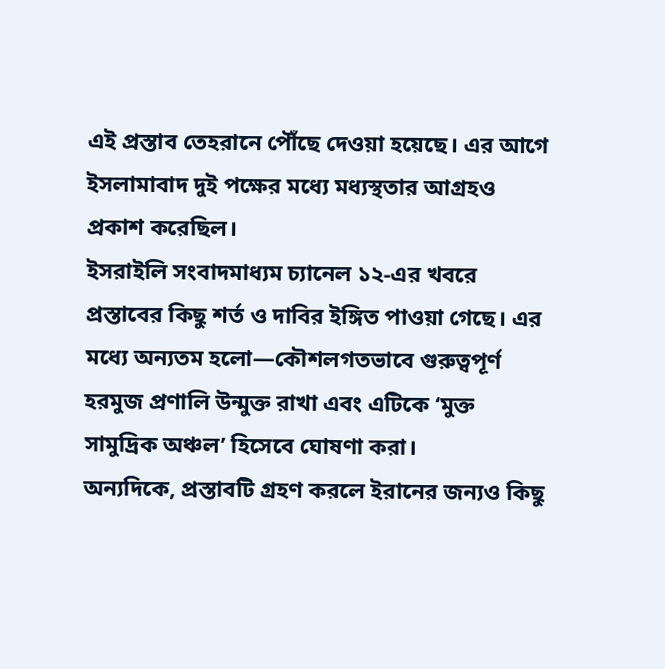এই প্রস্তাব তেহরানে পৌঁছে দেওয়া হয়েছে। এর আগে ইসলামাবাদ দুই পক্ষের মধ্যে মধ্যস্থতার আগ্রহও প্রকাশ করেছিল।
ইসরাইলি সংবাদমাধ্যম চ্যানেল ১২-এর খবরে প্রস্তাবের কিছু শর্ত ও দাবির ইঙ্গিত পাওয়া গেছে। এর মধ্যে অন্যতম হলো—কৌশলগতভাবে গুরুত্বপূর্ণ হরমুজ প্রণালি উন্মুক্ত রাখা এবং এটিকে ‘মুক্ত সামুদ্রিক অঞ্চল’ হিসেবে ঘোষণা করা।
অন্যদিকে, প্রস্তাবটি গ্রহণ করলে ইরানের জন্যও কিছু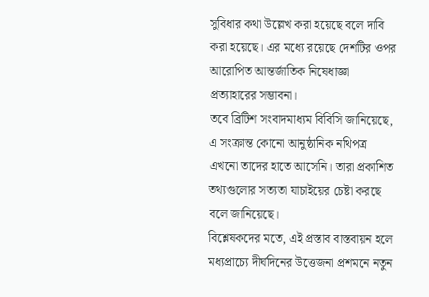সুবিধার কথা উল্লেখ করা হয়েছে বলে দাবি করা হয়েছে। এর মধ্যে রয়েছে দেশটির ওপর আরোপিত আন্তর্জাতিক নিষেধাজ্ঞা প্রত্যাহারের সম্ভাবনা।
তবে ব্রিটিশ সংবাদমাধ্যম বিবিসি জানিয়েছে, এ সংক্রান্ত কোনো আনুষ্ঠানিক নথিপত্র এখনো তাদের হাতে আসেনি। তারা প্রকাশিত তথ্যগুলোর সত্যতা যাচাইয়ের চেষ্টা করছে বলে জানিয়েছে।
বিশ্লেষকদের মতে, এই প্রস্তাব বাস্তবায়ন হলে মধ্যপ্রাচ্যে দীর্ঘদিনের উত্তেজনা প্রশমনে নতুন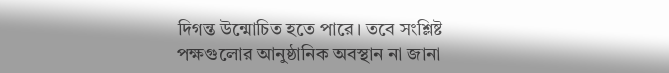দিগন্ত উন্মোচিত হতে পারে। তবে সংশ্লিষ্ট পক্ষগুলোর আনুষ্ঠানিক অবস্থান না জানা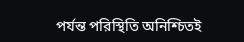পর্যন্ত পরিস্থিতি অনিশ্চিতই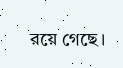রয়ে গেছে।